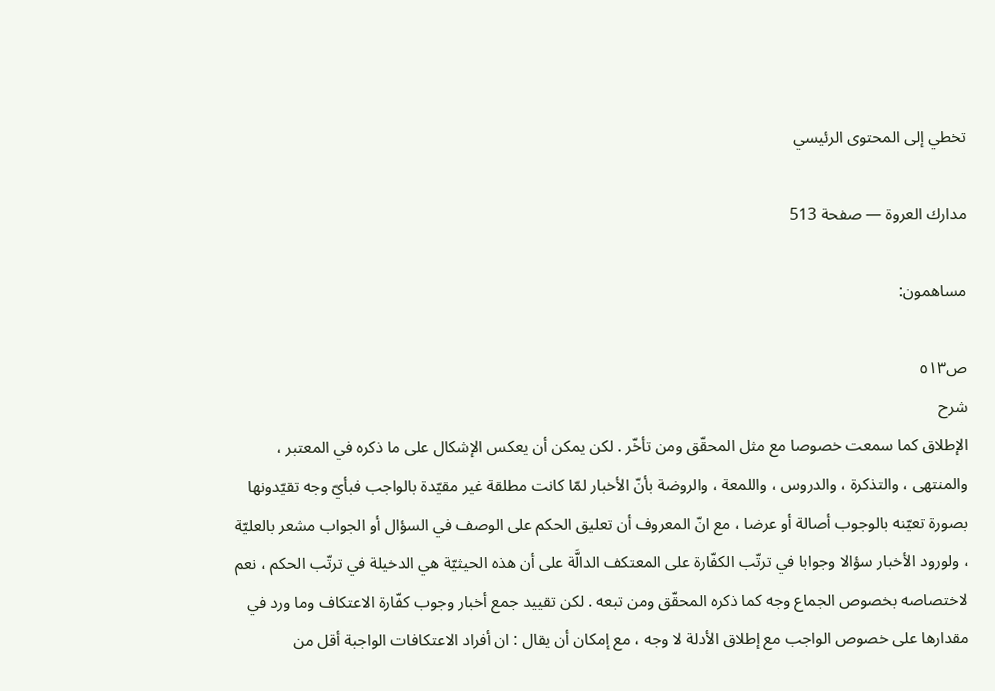تخطي إلى المحتوى الرئيسي

مدارك العروة — صفحة 513

مساهمون:

ص٥١٣
شرح
الإطلاق كما سمعت خصوصا مع مثل المحقّق ومن تأخّر . لكن يمكن أن يعكس الإشكال على ما ذكره في المعتبر ، والمنتهى ، والتذكرة ، والدروس ، واللمعة ، والروضة بأنّ الأخبار لمّا كانت مطلقة غير مقيّدة بالواجب فبأيّ وجه تقيّدونها بصورة تعيّنه بالوجوب أصالة أو عرضا ، مع انّ المعروف أن تعليق الحكم على الوصف في السؤال أو الجواب مشعر بالعليّة ، ولورود الأخبار سؤالا وجوابا في ترتّب الكفّارة على المعتكف الدالَّة على أن هذه الحيثيّة هي الدخيلة في ترتّب الحكم ، نعم لاختصاصه بخصوص الجماع وجه كما ذكره المحقّق ومن تبعه . لكن تقييد جمع أخبار وجوب كفّارة الاعتكاف وما ورد في مقدارها على خصوص الواجب مع إطلاق الأدلة لا وجه ، مع إمكان أن يقال : ان أفراد الاعتكافات الواجبة أقل من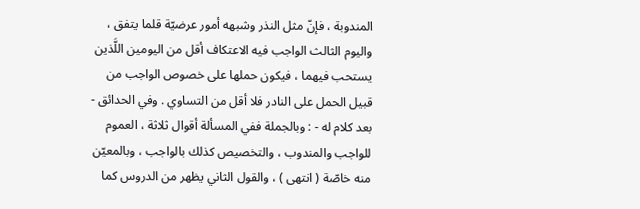المندوبة ، فإنّ مثل النذر وشبهه أمور عرضيّة قلما يتفق ، واليوم الثالث الواجب فيه الاعتكاف أقل من اليومين اللَّذين يستحب فيهما ، فيكون حملها على خصوص الواجب من قبيل الحمل على النادر فلا أقل من التساوي . وفي الحدائق - بعد كلام له - : وبالجملة ففي المسألة أقوال ثلاثة ، العموم للواجب والمندوب ، والتخصيص كذلك بالواجب ، وبالمعيّن منه خاصّة ( انتهى ) ، والقول الثاني يظهر من الدروس كما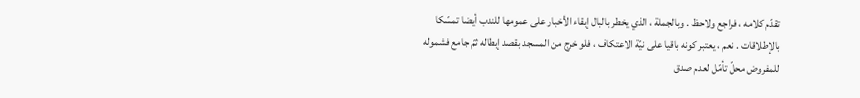تقدّم كلامه ، فراجع ولاحظ . وبالجملة ، الذي يخطر بالبال إبقاء الأخبار على عمومها للندب أيضا تمسّكا بالإطلاقات . نعم ، يعتبر كونه باقيا على نيّة الاعتكاف ، فلو خرج من المسجد بقصد إبطاله ثمّ جامع فشموله للمفروض محلّ تأمّل لعدم صدق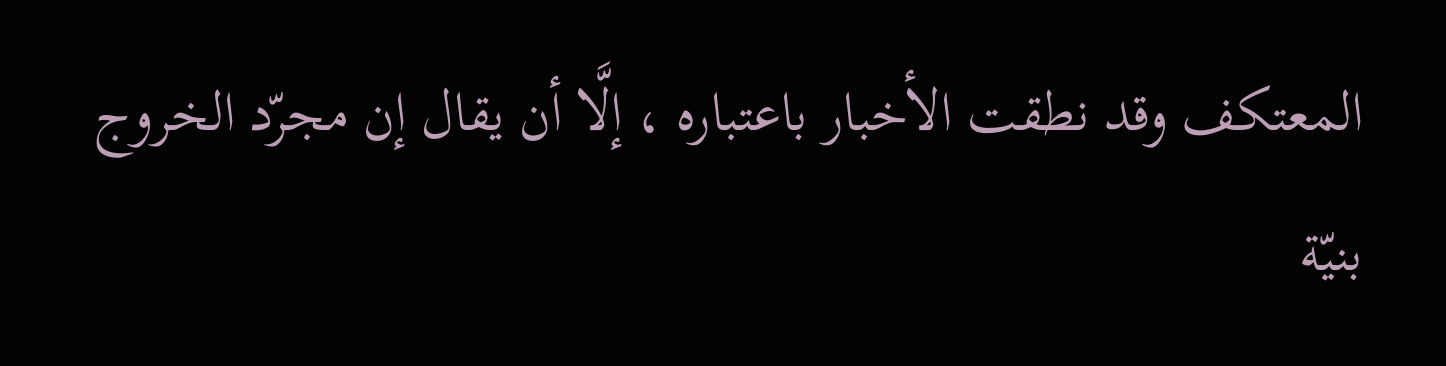المعتكف وقد نطقت الأخبار باعتباره ، إلَّا أن يقال إن مجرّد الخروج بنيّة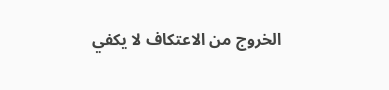الخروج من الاعتكاف لا يكفي